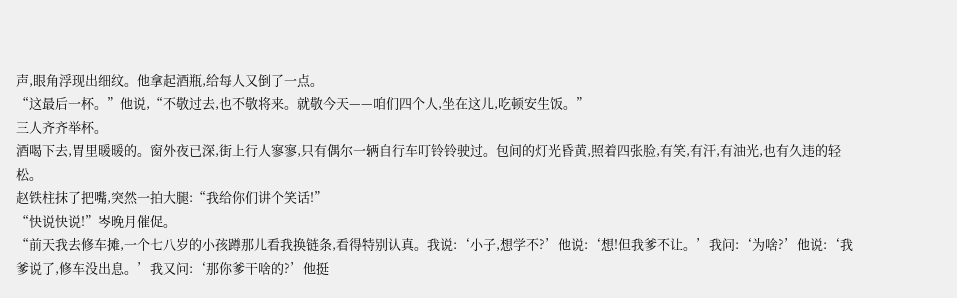声,眼角浮现出细纹。他拿起酒瓶,给每人又倒了一点。
“这最后一杯。”他说,“不敬过去,也不敬将来。就敬今天——咱们四个人,坐在这儿,吃顿安生饭。”
三人齐齐举杯。
酒喝下去,胃里暖暖的。窗外夜已深,街上行人寥寥,只有偶尔一辆自行车叮铃铃驶过。包间的灯光昏黄,照着四张脸,有笑,有汗,有油光,也有久违的轻松。
赵铁柱抹了把嘴,突然一拍大腿:“我给你们讲个笑话!”
“快说快说!”岑晚月催促。
“前天我去修车摊,一个七八岁的小孩蹲那儿看我换链条,看得特别认真。我说:‘小子,想学不?’他说:‘想!但我爹不让。’我问:‘为啥?’他说:‘我爹说了,修车没出息。’我又问:‘那你爹干啥的?’他挺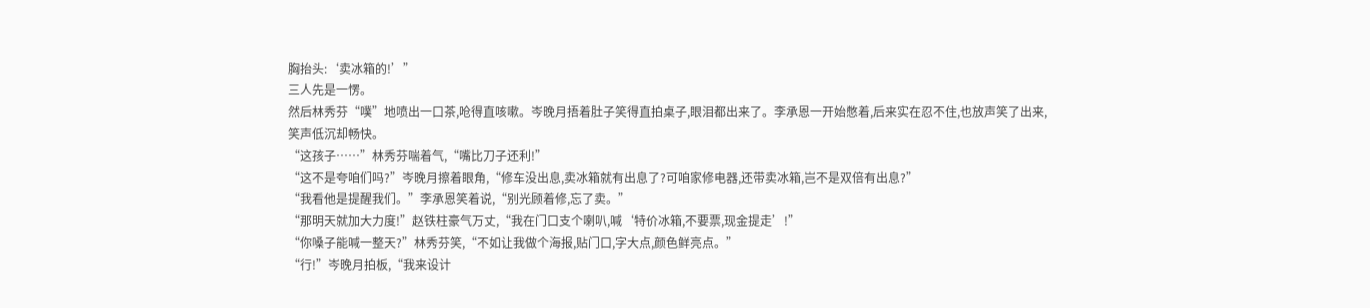胸抬头:‘卖冰箱的!’”
三人先是一愣。
然后林秀芬“噗”地喷出一口茶,呛得直咳嗽。岑晚月捂着肚子笑得直拍桌子,眼泪都出来了。李承恩一开始憋着,后来实在忍不住,也放声笑了出来,笑声低沉却畅快。
“这孩子……”林秀芬喘着气,“嘴比刀子还利!”
“这不是夸咱们吗?”岑晚月擦着眼角,“修车没出息,卖冰箱就有出息了?可咱家修电器,还带卖冰箱,岂不是双倍有出息?”
“我看他是提醒我们。”李承恩笑着说,“别光顾着修,忘了卖。”
“那明天就加大力度!”赵铁柱豪气万丈,“我在门口支个喇叭,喊‘特价冰箱,不要票,现金提走’!”
“你嗓子能喊一整天?”林秀芬笑,“不如让我做个海报,贴门口,字大点,颜色鲜亮点。”
“行!”岑晚月拍板,“我来设计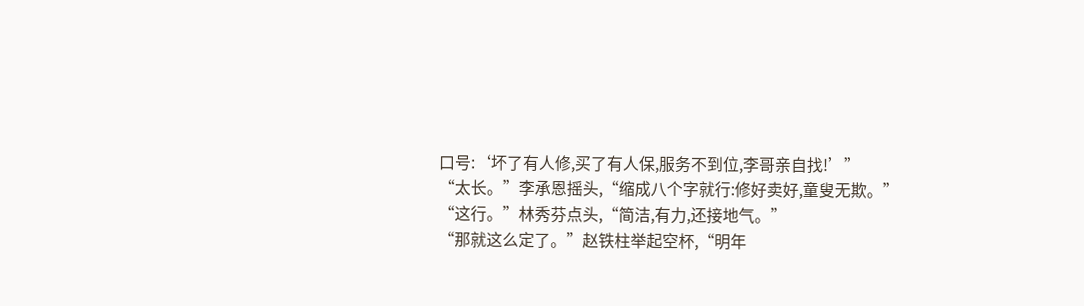口号:‘坏了有人修,买了有人保,服务不到位,李哥亲自找!’”
“太长。”李承恩摇头,“缩成八个字就行:修好卖好,童叟无欺。”
“这行。”林秀芬点头,“简洁,有力,还接地气。”
“那就这么定了。”赵铁柱举起空杯,“明年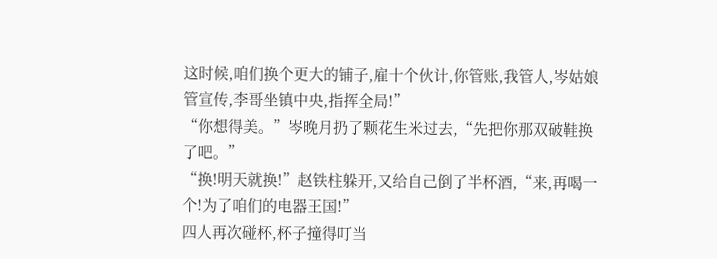这时候,咱们换个更大的铺子,雇十个伙计,你管账,我管人,岑姑娘管宣传,李哥坐镇中央,指挥全局!”
“你想得美。”岑晚月扔了颗花生米过去,“先把你那双破鞋换了吧。”
“换!明天就换!”赵铁柱躲开,又给自己倒了半杯酒,“来,再喝一个!为了咱们的电器王国!”
四人再次碰杯,杯子撞得叮当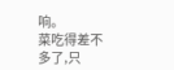响。
菜吃得差不多了,只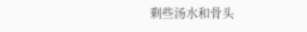剩些汤水和骨头